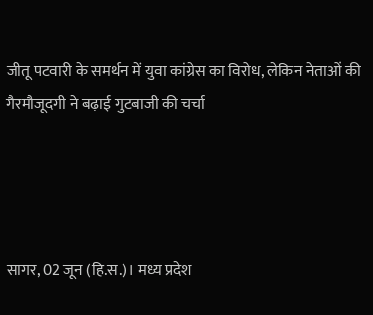जीतू पटवारी के समर्थन में युवा कांग्रेस का विरोध, लेकिन नेताओं की गैरमौजूदगी ने बढ़ाई गुटबाजी की चर्चा




सागर, 02 जून (हि.स.)। मध्य प्रदेश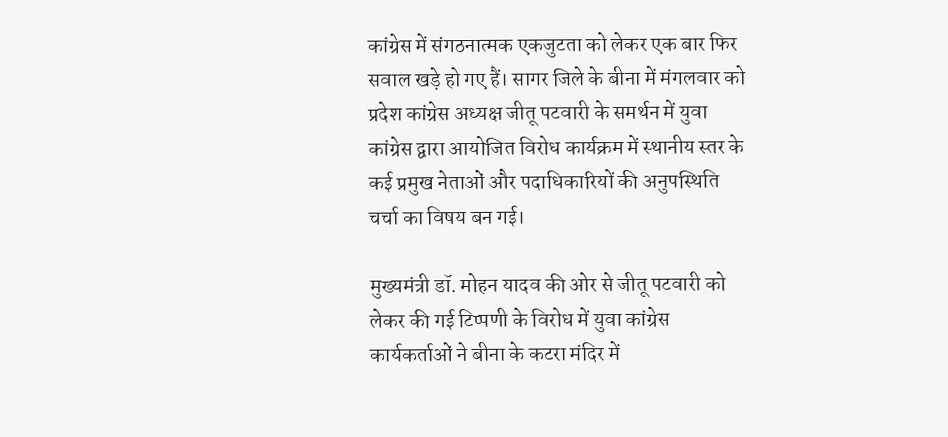कांग्रेस में संगठनात्मक एकजुटता को लेकर एक बार फिर सवाल खड़े हो गए हैं। सागर जिले के बीना में मंगलवार को प्रदेश कांग्रेस अध्यक्ष जीतू पटवारी के समर्थन में युवा कांग्रेस द्वारा आयोजित विरोध कार्यक्रम में स्थानीय स्तर के कई प्रमुख नेताओं और पदाधिकारियों की अनुपस्थिति चर्चा का विषय बन गई।

मुख्यमंत्री डॉ. मोहन यादव की ओर से जीतू पटवारी को लेकर की गई टिप्पणी के विरोध में युवा कांग्रेस कार्यकर्ताओं ने बीना के कटरा मंदिर में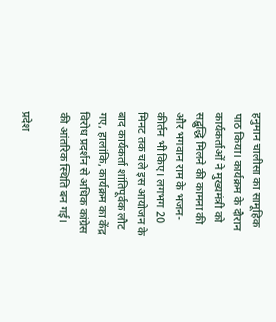हनुमान चालीसा का सामूहिक पाठ किया। कार्यक्रम के दौरान कार्यकर्ताओं ने मुख्यमंत्री को सद्बुद्धि मिलने की कामना की और भगवान राम के भजन-कीर्तन भी किए। लगभग 20 मिनट तक चले इस आयोजन के बाद कार्यकर्ता शांतिपूर्वक लौट गए, हालांकि, कार्यक्रम का केंद्र विरोध प्रदर्शन से अधिक कांग्रेस की आंतरिक स्थिति बन गई।

प्रदेश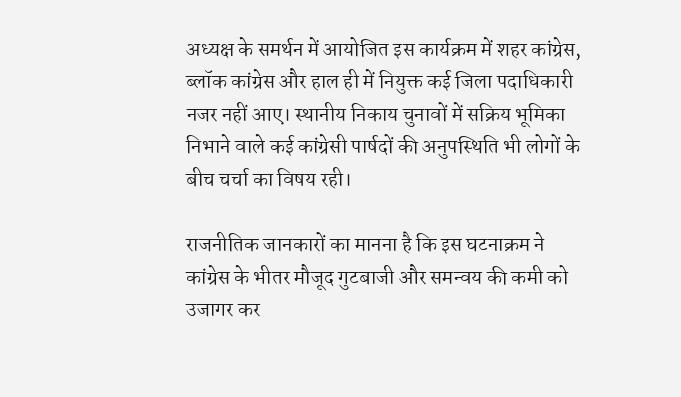अध्यक्ष के समर्थन में आयोजित इस कार्यक्रम में शहर कांग्रेस, ब्लॉक कांग्रेस और हाल ही में नियुक्त कई जिला पदाधिकारी नजर नहीं आए। स्थानीय निकाय चुनावों में सक्रिय भूमिका निभाने वाले कई कांग्रेसी पार्षदों की अनुपस्थिति भी लोगों के बीच चर्चा का विषय रही।

राजनीतिक जानकारों का मानना है कि इस घटनाक्रम ने कांग्रेस के भीतर मौजूद गुटबाजी और समन्वय की कमी को उजागर कर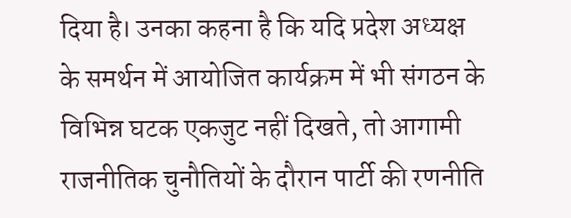दिया है। उनका कहना है कि यदि प्रदेश अध्यक्ष के समर्थन में आयोजित कार्यक्रम में भी संगठन के विभिन्न घटक एकजुट नहीं दिखते, तो आगामी राजनीतिक चुनौतियों के दौरान पार्टी की रणनीति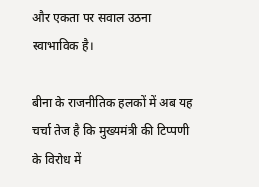और एकता पर सवाल उठना स्वाभाविक है।

बीना के राजनीतिक हलकों में अब यह चर्चा तेज है कि मुख्यमंत्री की टिप्पणी के विरोध में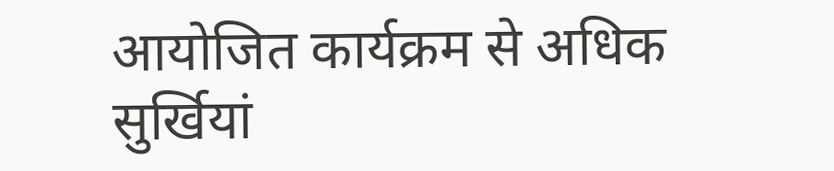आयोजित कार्यक्रम से अधिक सुर्खियां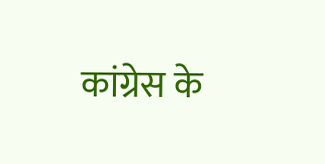कांग्रेस के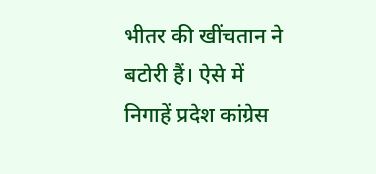भीतर की खींचतान ने बटोरी हैं। ऐसे में निगाहें प्रदेश कांग्रेस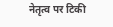नेतृत्व पर टिकी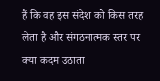हैं कि वह इस संदेश को किस तरह लेता है और संगठनात्मक स्तर पर क्या कदम उठाता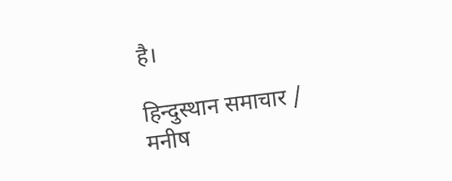है।

हिन्दुस्थान समाचार / मनीष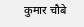कुमार चौबे